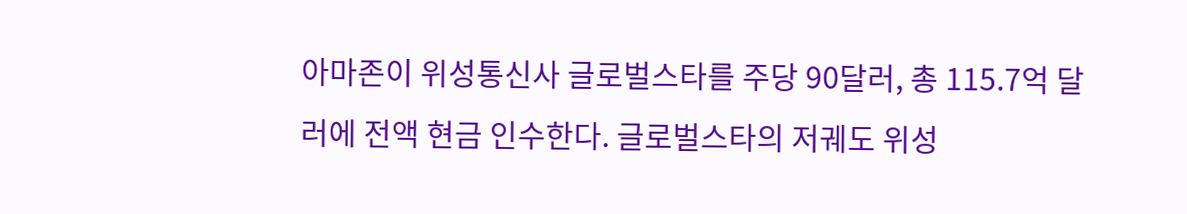아마존이 위성통신사 글로벌스타를 주당 90달러, 총 115.7억 달러에 전액 현금 인수한다. 글로벌스타의 저궤도 위성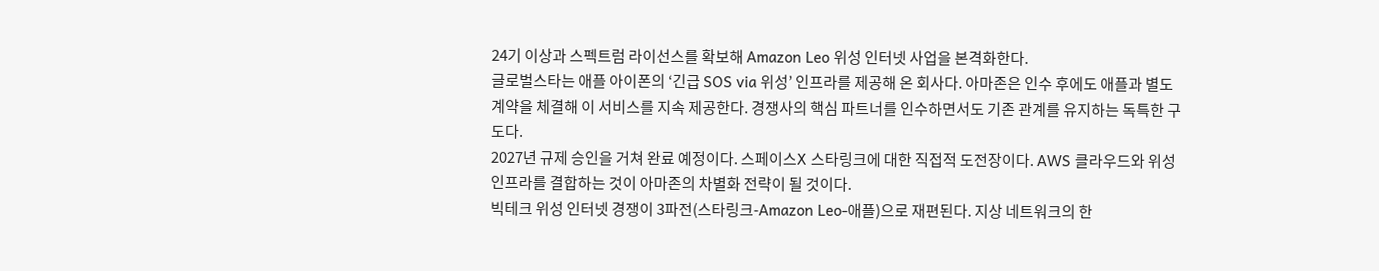24기 이상과 스펙트럼 라이선스를 확보해 Amazon Leo 위성 인터넷 사업을 본격화한다.
글로벌스타는 애플 아이폰의 ‘긴급 SOS via 위성’ 인프라를 제공해 온 회사다. 아마존은 인수 후에도 애플과 별도 계약을 체결해 이 서비스를 지속 제공한다. 경쟁사의 핵심 파트너를 인수하면서도 기존 관계를 유지하는 독특한 구도다.
2027년 규제 승인을 거쳐 완료 예정이다. 스페이스X 스타링크에 대한 직접적 도전장이다. AWS 클라우드와 위성 인프라를 결합하는 것이 아마존의 차별화 전략이 될 것이다.
빅테크 위성 인터넷 경쟁이 3파전(스타링크-Amazon Leo-애플)으로 재편된다. 지상 네트워크의 한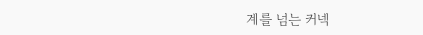계를 넘는 커넥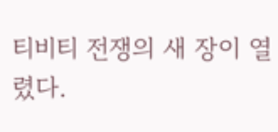티비티 전쟁의 새 장이 열렸다.